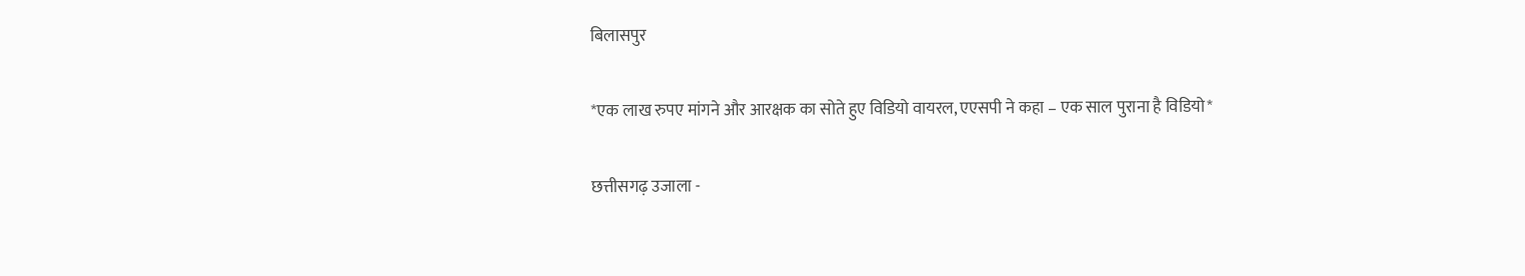बिलासपुर

*एक लाख रुपए मांगने और आरक्षक का सोते हुए विडियो वायरल, एएसपी ने कहा – एक साल पुराना है विडियो*

छत्तीसगढ़ उजाला -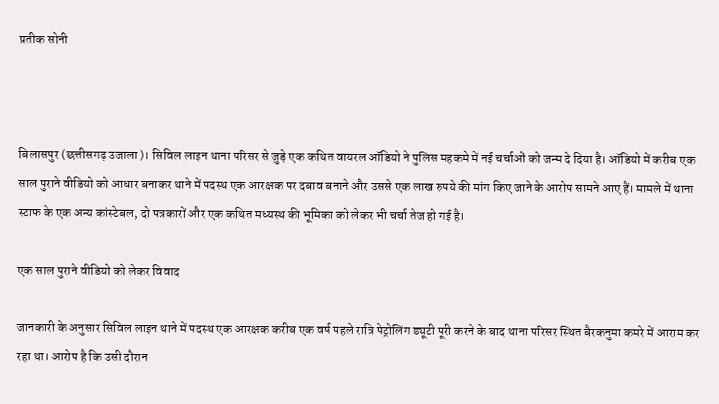प्रतीक सोनी



बिलासपुर (छत्तीसगढ़ उजाला)। सिविल लाइन थाना परिसर से जुड़े एक कथित वायरल ऑडियो ने पुलिस महकमे में नई चर्चाओं को जन्म दे दिया है। ऑडियो में करीब एक साल पुराने वीडियो को आधार बनाकर थाने में पदस्थ एक आरक्षक पर दबाव बनाने और उससे एक लाख रुपये की मांग किए जाने के आरोप सामने आए हैं। मामले में थाना स्टाफ के एक अन्य कांस्टेबल, दो पत्रकारों और एक कथित मध्यस्थ की भूमिका को लेकर भी चर्चा तेज हो गई है।

एक साल पुराने वीडियो को लेकर विवाद

जानकारी के अनुसार सिविल लाइन थाने में पदस्थ एक आरक्षक करीब एक वर्ष पहले रात्रि पेट्रोलिंग ड्यूटी पूरी करने के बाद थाना परिसर स्थित बैरकनुमा कमरे में आराम कर रहा था। आरोप है कि उसी दौरान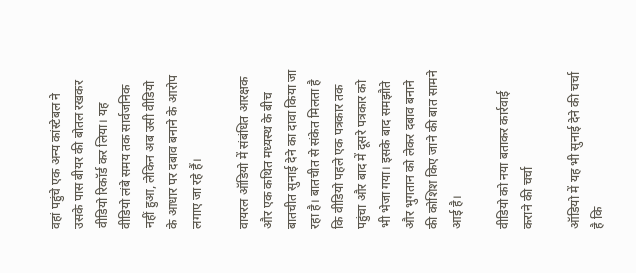वहां पहुंचे एक अन्य कांस्टेबल ने उसके पास बीयर की बोतल रखकर वीडियो रिकॉर्ड कर लिया। यह वीडियो लंबे समय तक सार्वजनिक नहीं हुआ, लेकिन अब उसी वीडियो के आधार पर दबाव बनाने के आरोप लगाए जा रहे हैं।

वायरल ऑडियो में संबंधित आरक्षक और एक कथित मध्यस्थ के बीच बातचीत सुनाई देने का दावा किया जा रहा है। बातचीत से संकेत मिलता है कि वीडियो पहले एक पत्रकार तक पहुंचा और बाद में दूसरे पत्रकार को भी भेजा गया। इसके बाद समझौते और भुगतान को लेकर दबाव बनाने की कोशिश किए जाने की बात सामने आई है।

वीडियो को नया बताकर कार्रवाई कराने की चर्चा

ऑडियो में यह भी सुनाई देने की चर्चा है कि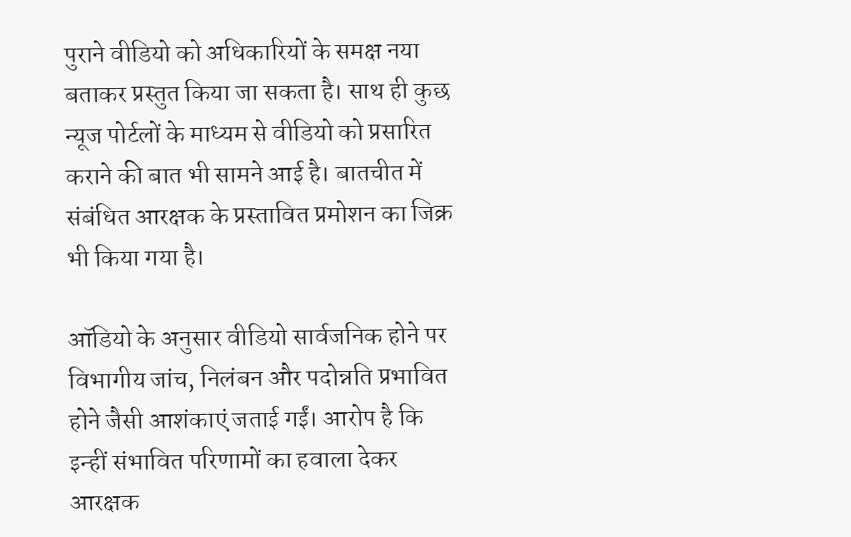पुराने वीडियो को अधिकारियों के समक्ष नया बताकर प्रस्तुत किया जा सकता है। साथ ही कुछ न्यूज पोर्टलों के माध्यम से वीडियो को प्रसारित कराने की बात भी सामने आई है। बातचीत में संबंधित आरक्षक के प्रस्तावित प्रमोशन का जिक्र भी किया गया है।

ऑडियो के अनुसार वीडियो सार्वजनिक होने पर विभागीय जांच, निलंबन और पदोन्नति प्रभावित होने जैसी आशंकाएं जताई गईं। आरोप है कि इन्हीं संभावित परिणामों का हवाला देकर आरक्षक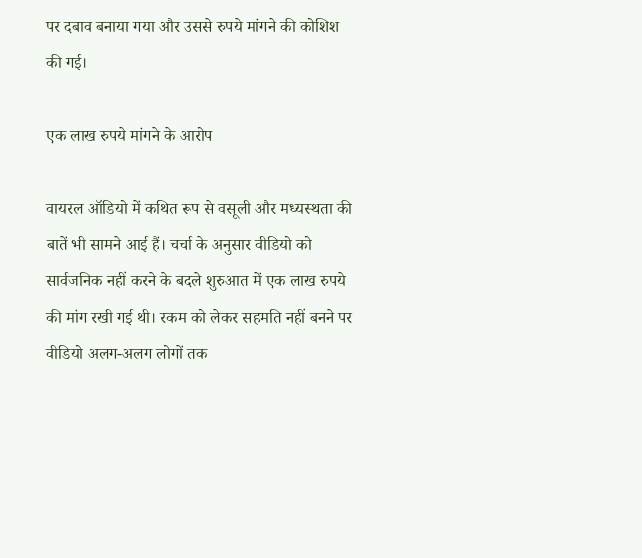पर दबाव बनाया गया और उससे रुपये मांगने की कोशिश की गई।

एक लाख रुपये मांगने के आरोप

वायरल ऑडियो में कथित रूप से वसूली और मध्यस्थता की बातें भी सामने आई हैं। चर्चा के अनुसार वीडियो को सार्वजनिक नहीं करने के बदले शुरुआत में एक लाख रुपये की मांग रखी गई थी। रकम को लेकर सहमति नहीं बनने पर वीडियो अलग-अलग लोगों तक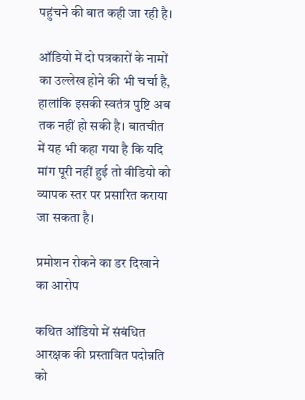पहुंचने की बात कही जा रही है।

ऑडियो में दो पत्रकारों के नामों का उल्लेख होने की भी चर्चा है, हालांकि इसकी स्वतंत्र पुष्टि अब तक नहीं हो सकी है। बातचीत में यह भी कहा गया है कि यदि मांग पूरी नहीं हुई तो वीडियो को व्यापक स्तर पर प्रसारित कराया जा सकता है।

प्रमोशन रोकने का डर दिखाने का आरोप

कथित ऑडियो में संबंधित आरक्षक की प्रस्तावित पदोन्नति को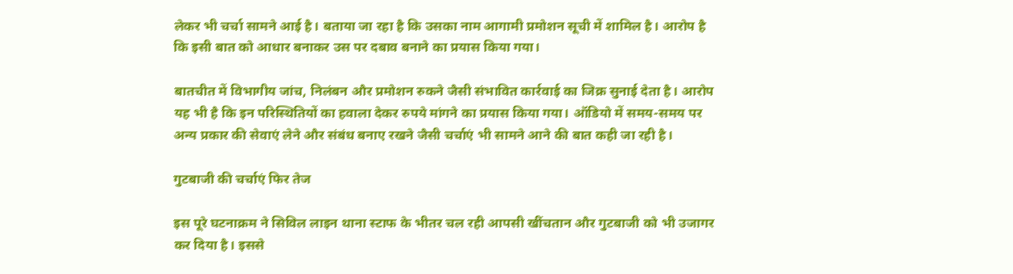लेकर भी चर्चा सामने आई है। बताया जा रहा है कि उसका नाम आगामी प्रमोशन सूची में शामिल है। आरोप है कि इसी बात को आधार बनाकर उस पर दबाव बनाने का प्रयास किया गया।

बातचीत में विभागीय जांच, निलंबन और प्रमोशन रुकने जैसी संभावित कार्रवाई का जिक्र सुनाई देता है। आरोप यह भी है कि इन परिस्थितियों का हवाला देकर रुपये मांगने का प्रयास किया गया। ऑडियो में समय-समय पर अन्य प्रकार की सेवाएं लेने और संबंध बनाए रखने जैसी चर्चाएं भी सामने आने की बात कही जा रही है।

गुटबाजी की चर्चाएं फिर तेज

इस पूरे घटनाक्रम ने सिविल लाइन थाना स्टाफ के भीतर चल रही आपसी खींचतान और गुटबाजी को भी उजागर कर दिया है। इससे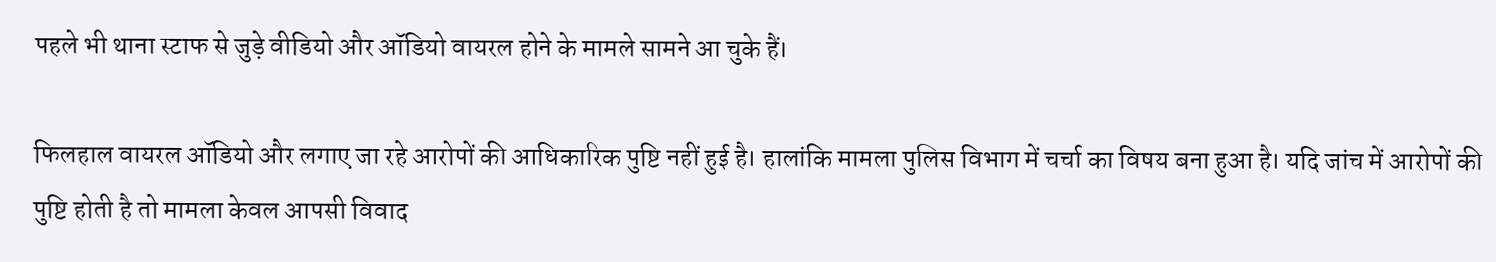पहले भी थाना स्टाफ से जुड़े वीडियो और ऑडियो वायरल होने के मामले सामने आ चुके हैं।

फिलहाल वायरल ऑडियो और लगाए जा रहे आरोपों की आधिकारिक पुष्टि नहीं हुई है। हालांकि मामला पुलिस विभाग में चर्चा का विषय बना हुआ है। यदि जांच में आरोपों की पुष्टि होती है तो मामला केवल आपसी विवाद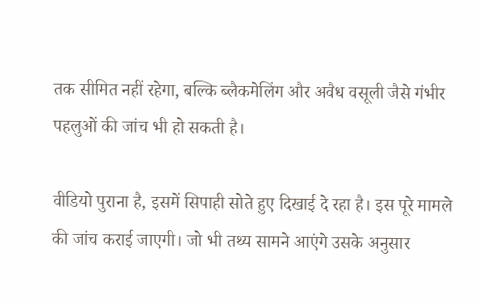तक सीमित नहीं रहेगा, बल्कि ब्लैकमेलिंग और अवैध वसूली जैसे गंभीर पहलुओं की जांच भी हो सकती है।

वीडियो पुराना है, इसमें सिपाही सोते हुए दिखाई दे रहा है। इस पूरे मामले की जांच कराई जाएगी। जो भी तथ्य सामने आएंगे उसके अनुसार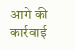आगे की कार्रवाई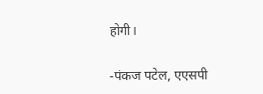होगी।

-पंकज पटेल, एएसपी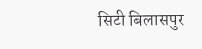सिटी बिलासपुर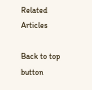Related Articles

Back to top button